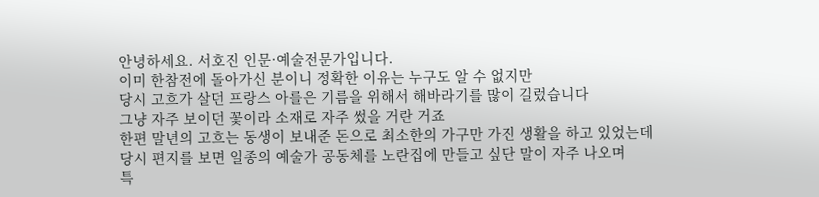안녕하세요. 서호진 인문·예술전문가입니다.
이미 한참전에 돌아가신 분이니 정확한 이유는 누구도 알 수 없지만
당시 고흐가 살던 프랑스 아를은 기름을 위해서 해바라기를 많이 길렀습니다
그냥 자주 보이던 꽃이라 소재로 자주 썼을 거란 거죠
한편 말년의 고흐는 동생이 보내준 돈으로 최소한의 가구만 가진 생활을 하고 있었는데
당시 편지를 보면 일종의 예술가 공동체를 노란집에 만들고 싶단 말이 자주 나오며
특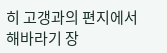히 고갱과의 편지에서 해바라기 장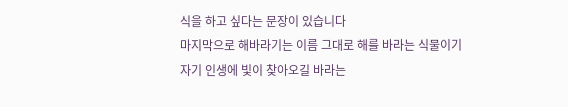식을 하고 싶다는 문장이 있습니다
마지막으로 해바라기는 이름 그대로 해를 바라는 식물이기
자기 인생에 빛이 찾아오길 바라는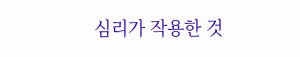심리가 작용한 것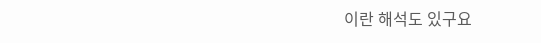이란 해석도 있구요